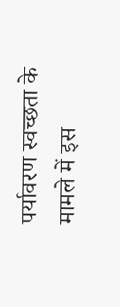पर्यावरण स्वच्छता के मामले में इस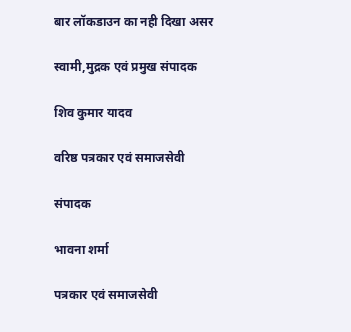बार लॉकडाउन का नही दिखा असर

स्वामी,मुद्रक एवं प्रमुख संपादक

शिव कुमार यादव

वरिष्ठ पत्रकार एवं समाजसेवी

संपादक

भावना शर्मा

पत्रकार एवं समाजसेवी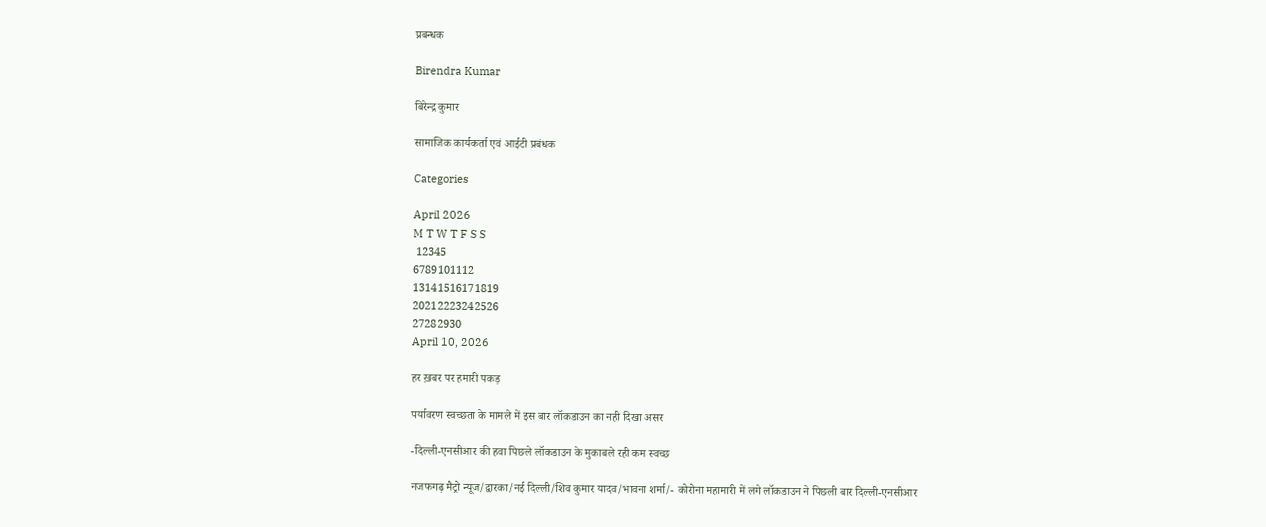प्रबन्धक

Birendra Kumar

बिरेन्द्र कुमार

सामाजिक कार्यकर्ता एवं आईटी प्रबंधक

Categories

April 2026
M T W T F S S
 12345
6789101112
13141516171819
20212223242526
27282930
April 10, 2026

हर ख़बर पर हमारी पकड़

पर्यावरण स्वच्छता के मामले में इस बार लॉकडाउन का नही दिखा असर

-दिल्ली-एनसीआर की हवा पिछले लॉकडाउन के मुकाबले रही कम स्वच्छ

नजफगढ़ मैट्रो न्यूज/द्वारका/नई दिल्ली/शिव कुमार यादव/भावना शर्मा/- कोरोना महामारी में लगे लॉकडाउन ने पिछली बार दिल्ली-एनसीआर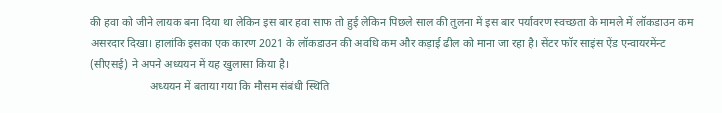की हवा को जीने लायक बना दिया था लेकिन इस बार हवा साफ तो हुई लेकिन पिछले साल की तुलना में इस बार पर्यावरण स्वच्छता के मामले में लॉकडाउन कम असरदार दिखा। हालांकि इसका एक कारण 2021 के लॉकडाउन की अवधि कम और कड़ाई ढील को माना जा रहा है। सेंटर फॉर साइंस ऐंड एन्वायरमेंन्ट (सीएसई) ने अपने अध्ययन में यह खुलासा किया है।
                     अध्ययन में बताया गया कि मौसम संबंधी स्थिति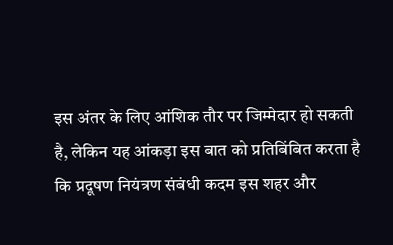इस अंतर के लिए आंशिक तौर पर जिम्मेदार हो सकती है, लेकिन यह आंकड़ा इस बात को प्रतिबिंबित करता है कि प्रदूषण नियंत्रण संबंधी कदम इस शहर और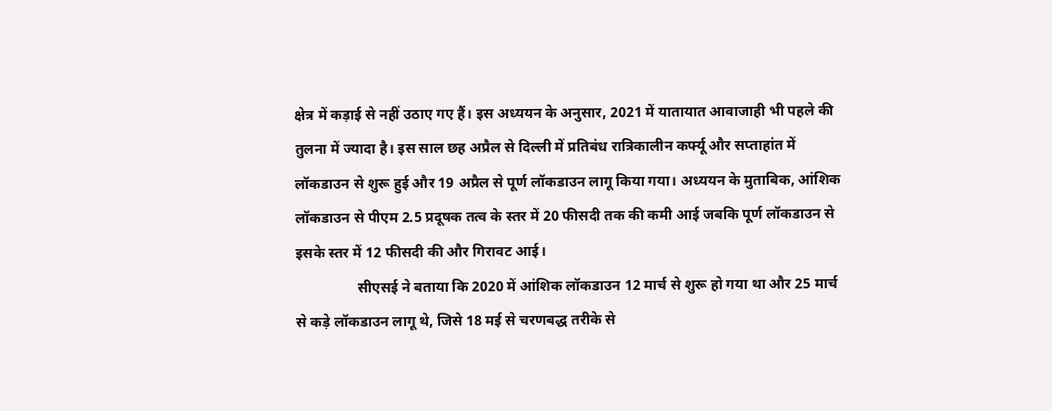क्षेत्र में कड़ाई से नहीं उठाए गए हैं। इस अध्ययन के अनुसार, 2021 में यातायात आवाजाही भी पहले की तुलना में ज्यादा है। इस साल छह अप्रैल से दिल्ली में प्रतिबंध रात्रिकालीन कर्फ्यू और सप्ताहांत में लॉकडाउन से शुरू हुई और 19 अप्रैल से पूर्ण लॉकडाउन लागू किया गया। अध्ययन के मुताबिक, आंशिक लॉकडाउन से पीएम 2.5 प्रदूषक तत्व के स्तर में 20 फीसदी तक की कमी आई जबकि पूर्ण लॉकडाउन से इसके स्तर में 12 फीसदी की और गिरावट आई।
                 सीएसई ने बताया कि 2020 में आंशिक लॉकडाउन 12 मार्च से शुरू हो गया था और 25 मार्च से कड़े लॉकडाउन लागू थे, जिसे 18 मई से चरणबद्ध तरीके से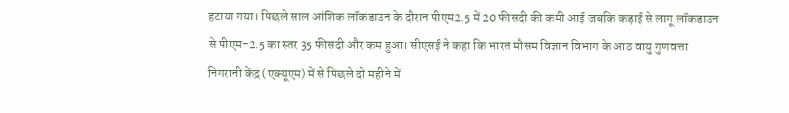हटाया गया। पिछले साल आंशिक लॉकडाउन के दौरान पीएम2.5 में 20 फीसदी की कमी आई जबकि कड़ाई से लागू लॉकडाउन से पीएम-2.5 का स्तर 35 फीसदी और कम हुआ। सीएसई ने कहा कि भारत मौसम विज्ञान विभाग के आठ वायु गुणवत्ता निगरानी केंद्र (एक्यूएम) में से पिछले दो महीने में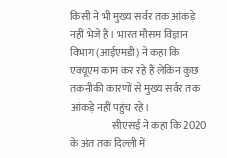किसी ने भी मुख्य सर्वर तक आंकड़े नहीं भेजे हैं। भारत मौसम विज्ञान विभाग (आईएमडी) ने कहा कि एक्यूएम काम कर रहे हैं लेकिन कुछ तकनीकी कारणों से मुख्य सर्वर तक आंकड़े नहीं पहुंच रहे।
                    सीएसई ने कहा कि 2020 के अंत तक दिल्ली में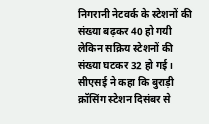निगरानी नेटवर्क के स्टेशनों की संख्या बढ़कर 40 हो गयी लेकिन सक्रिय स्टेशनों की संख्या घटकर 32 हो गई। सीएसई ने कहा कि बुराड़ी क्रॉसिंग स्टेशन दिसंबर से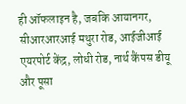ही ऑफलाइन है, जबकि आयानगर, सीआरआरआई मथुरा रोड, आईजीआई एयरपोर्ट केंद्र, लोधी रोड, नार्थ कैंपस डीयू और पूसा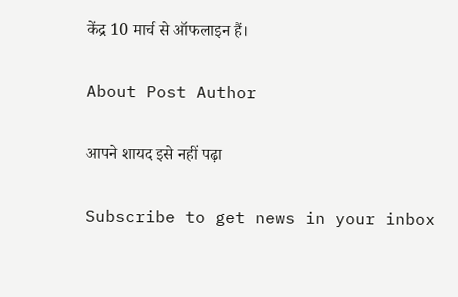केंद्र 10 मार्च से ऑफलाइन हैं।

About Post Author

आपने शायद इसे नहीं पढ़ा

Subscribe to get news in your inbox